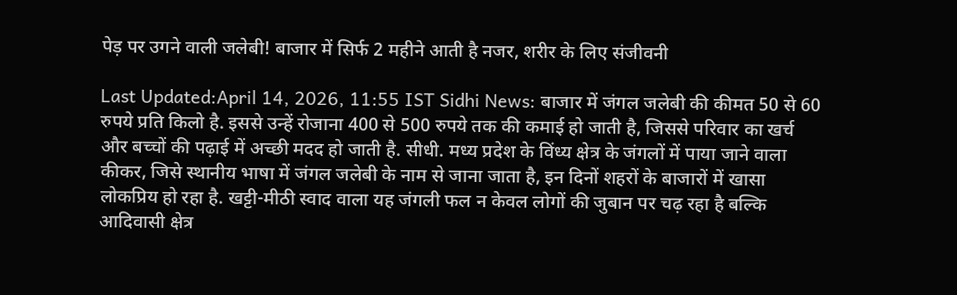पेड़ पर उगने वाली जलेबी! बाजार में सिर्फ 2 महीने आती है नजर, शरीर के लिए संजीवनी

Last Updated:April 14, 2026, 11:55 IST Sidhi News: बाजार में जंगल जलेबी की कीमत 50 से 60 रुपये प्रति किलो है. इससे उन्हें रोजाना 400 से 500 रुपये तक की कमाई हो जाती है, जिससे परिवार का खर्च और बच्चों की पढ़ाई में अच्छी मदद हो जाती है. सीधी. मध्य प्रदेश के विंध्य क्षेत्र के जंगलों में पाया जाने वाला कीकर, जिसे स्थानीय भाषा में जंगल जलेबी के नाम से जाना जाता है, इन दिनों शहरों के बाजारों में खासा लोकप्रिय हो रहा है. खट्टी-मीठी स्वाद वाला यह जंगली फल न केवल लोगों की जुबान पर चढ़ रहा है बल्कि आदिवासी क्षेत्र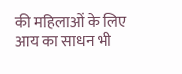की महिलाओं के लिए आय का साधन भी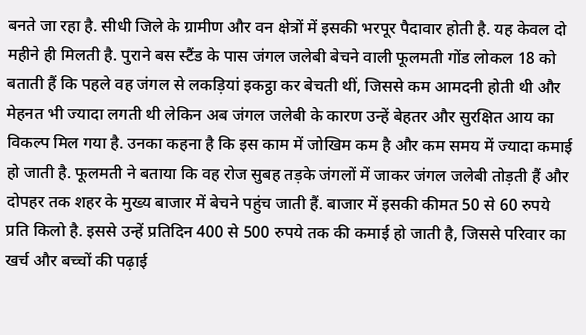बनते जा रहा है. सीधी जिले के ग्रामीण और वन क्षेत्रों में इसकी भरपूर पैदावार होती है. यह केवल दो महीने ही मिलती है. पुराने बस स्टैंड के पास जंगल जलेबी बेचने वाली फूलमती गोंड लोकल 18 को बताती हैं कि पहले वह जंगल से लकड़ियां इकट्ठा कर बेचती थीं, जिससे कम आमदनी होती थी और मेहनत भी ज्यादा लगती थी लेकिन अब जंगल जलेबी के कारण उन्हें बेहतर और सुरक्षित आय का विकल्प मिल गया है. उनका कहना है कि इस काम में जोखिम कम है और कम समय में ज्यादा कमाई हो जाती है. फूलमती ने बताया कि वह रोज सुबह तड़के जंगलों में जाकर जंगल जलेबी तोड़ती हैं और दोपहर तक शहर के मुख्य बाजार में बेचने पहुंच जाती हैं. बाजार में इसकी कीमत 50 से 60 रुपये प्रति किलो है. इससे उन्हें प्रतिदिन 400 से 500 रुपये तक की कमाई हो जाती है, जिससे परिवार का खर्च और बच्चों की पढ़ाई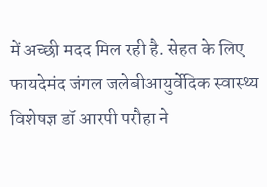में अच्छी मदद मिल रही है. सेहत के लिए फायदेमंद जंगल जलेबीआयुर्वेदिक स्वास्थ्य विशेषज्ञ डॉ आरपी परौहा ने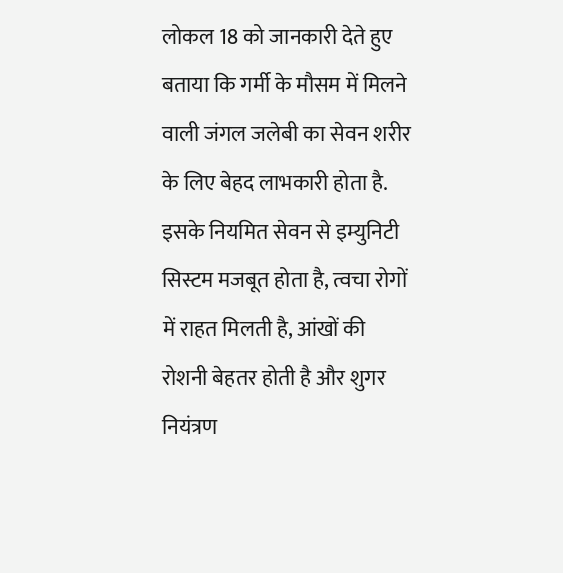लोकल 18 को जानकारी देते हुए बताया कि गर्मी के मौसम में मिलने वाली जंगल जलेबी का सेवन शरीर के लिए बेहद लाभकारी होता है. इसके नियमित सेवन से इम्युनिटी सिस्टम मजबूत होता है, त्वचा रोगों में राहत मिलती है, आंखों की रोशनी बेहतर होती है और शुगर नियंत्रण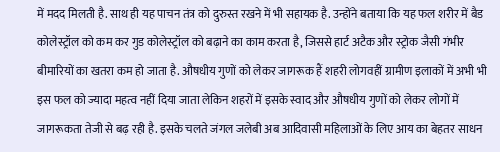में मदद मिलती है. साथ ही यह पाचन तंत्र को दुरुस्त रखने में भी सहायक है. उन्होंने बताया कि यह फल शरीर में बैड कोलेस्ट्रॉल को कम कर गुड कोलेस्ट्रॉल को बढ़ाने का काम करता है, जिससे हार्ट अटैक और स्ट्रोक जैसी गंभीर बीमारियों का खतरा कम हो जाता है. औषधीय गुणों को लेकर जागरूक हैं शहरी लोगवहीं ग्रामीण इलाकों में अभी भी इस फल को ज्यादा महत्व नहीं दिया जाता लेकिन शहरों में इसके स्वाद और औषधीय गुणों को लेकर लोगों में जागरूकता तेजी से बढ़ रही है. इसके चलते जंगल जलेबी अब आदिवासी महिलाओं के लिए आय का बेहतर साधन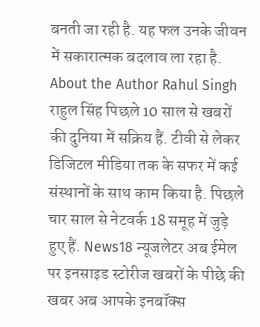बनती जा रही है. यह फल उनके जीवन में सकारात्मक बदलाव ला रहा है. About the Author Rahul Singh राहुल सिंह पिछले 10 साल से खबरों की दुनिया में सक्रिय हैं. टीवी से लेकर डिजिटल मीडिया तक के सफर में कई संस्थानों के साथ काम किया है. पिछले चार साल से नेटवर्क 18 समूह में जुड़े हुए हैं. News18 न्यूजलेटर अब ईमेल पर इनसाइड स्टोरीज खबरों के पीछे की खबर अब आपके इनबॉक्स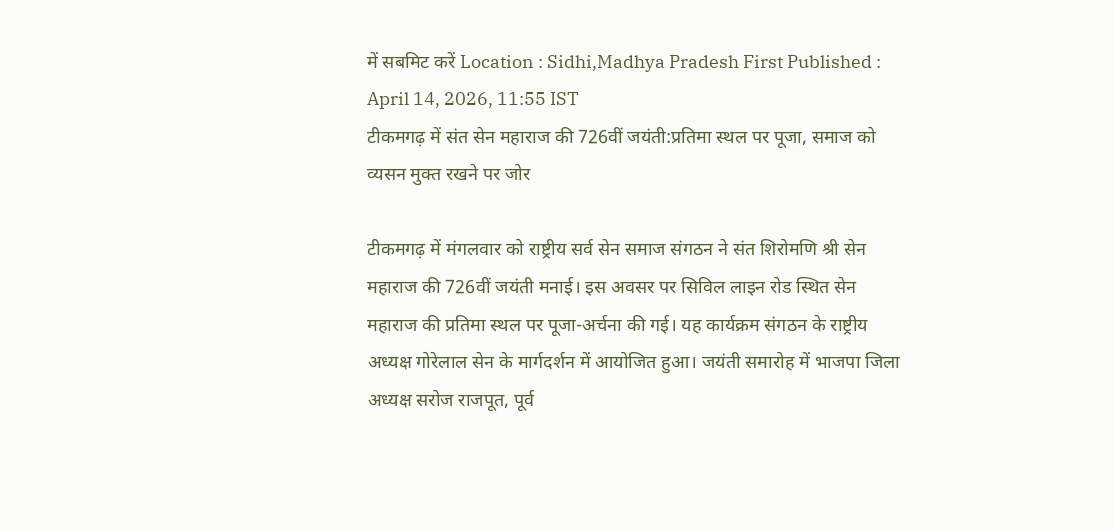में सबमिट करें Location : Sidhi,Madhya Pradesh First Published : April 14, 2026, 11:55 IST
टीकमगढ़ में संत सेन महाराज की 726वीं जयंती:प्रतिमा स्थल पर पूजा, समाज को व्यसन मुक्त रखने पर जोर

टीकमगढ़ में मंगलवार को राष्ट्रीय सर्व सेन समाज संगठन ने संत शिरोमणि श्री सेन महाराज की 726वीं जयंती मनाई। इस अवसर पर सिविल लाइन रोड स्थित सेन महाराज की प्रतिमा स्थल पर पूजा-अर्चना की गई। यह कार्यक्रम संगठन के राष्ट्रीय अध्यक्ष गोरेलाल सेन के मार्गदर्शन में आयोजित हुआ। जयंती समारोह में भाजपा जिला अध्यक्ष सरोज राजपूत, पूर्व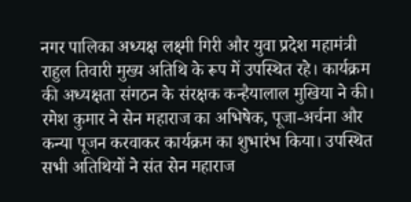नगर पालिका अध्यक्ष लक्ष्मी गिरी और युवा प्रदेश महामंत्री राहुल तिवारी मुख्य अतिथि के रूप में उपस्थित रहे। कार्यक्रम की अध्यक्षता संगठन के संरक्षक कन्हैयालाल मुखिया ने की। रमेश कुमार ने सेन महाराज का अभिषेक, पूजा-अर्चना और कन्या पूजन करवाकर कार्यक्रम का शुभारंभ किया। उपस्थित सभी अतिथियों ने संत सेन महाराज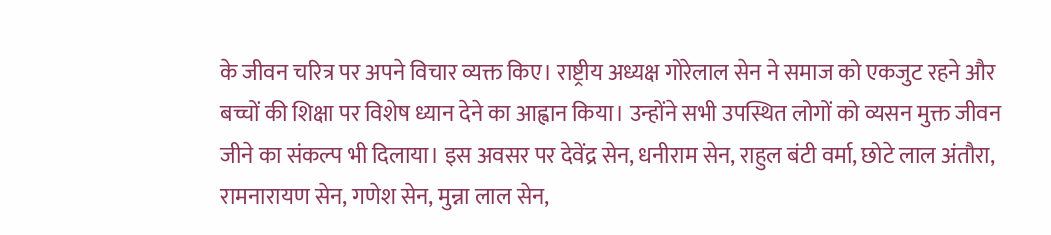के जीवन चरित्र पर अपने विचार व्यक्त किए। राष्ट्रीय अध्यक्ष गोरेलाल सेन ने समाज को एकजुट रहने और बच्चों की शिक्षा पर विशेष ध्यान देने का आह्वान किया। उन्होंने सभी उपस्थित लोगों को व्यसन मुक्त जीवन जीने का संकल्प भी दिलाया। इस अवसर पर देवेंद्र सेन, धनीराम सेन, राहुल बंटी वर्मा, छोटे लाल अंतौरा, रामनारायण सेन, गणेश सेन, मुन्ना लाल सेन,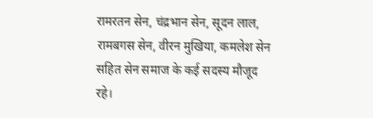रामरतन सेन, चंद्रभान सेन, सूदन लाल, रामबगस सेन, वीरन मुखिया, कमलेश सेन सहित सेन समाज के कई सदस्य मौजूद रहे।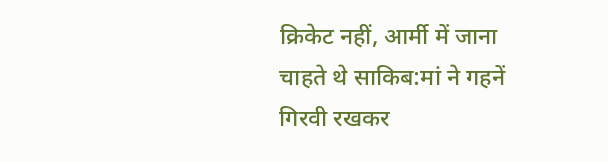क्रिकेट नहीं, आर्मी में जाना चाहते थे साकिब:मां ने गहनें गिरवी रखकर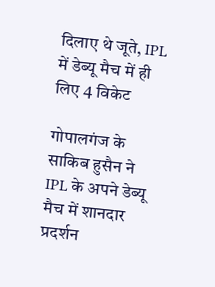दिलाए थे जूते, IPL में डेब्यू मैच में ही लिए 4 विकेट

गोपालगंज के साकिब हुसैन ने IPL के अपने डेब्यू मैच में शानदार प्रदर्शन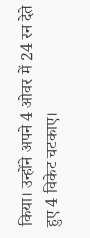किया। उन्होंने अपने 4 ओवर में 24 रन देते हुए 4 विकेट चटकाए।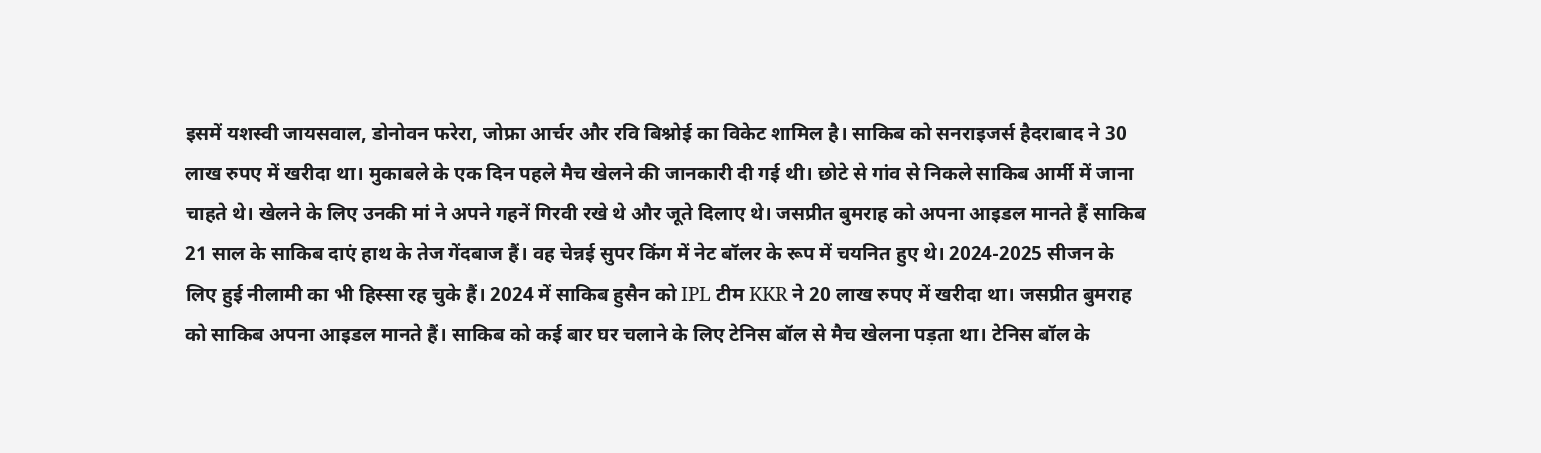इसमें यशस्वी जायसवाल, डोनोवन फरेरा, जोफ्रा आर्चर और रवि बिश्नोई का विकेट शामिल है। साकिब को सनराइजर्स हैदराबाद ने 30 लाख रुपए में खरीदा था। मुकाबले के एक दिन पहले मैच खेलने की जानकारी दी गई थी। छोटे से गांव से निकले साकिब आर्मी में जाना चाहते थे। खेलने के लिए उनकी मां ने अपने गहनें गिरवी रखे थे और जूते दिलाए थे। जसप्रीत बुमराह को अपना आइडल मानते हैं साकिब 21 साल के साकिब दाएं हाथ के तेज गेंदबाज हैं। वह चेन्नई सुपर किंग में नेट बॉलर के रूप में चयनित हुए थे। 2024-2025 सीजन के लिए हुई नीलामी का भी हिस्सा रह चुके हैं। 2024 में साकिब हुसैन को IPL टीम KKR ने 20 लाख रुपए में खरीदा था। जसप्रीत बुमराह को साकिब अपना आइडल मानते हैं। साकिब को कई बार घर चलाने के लिए टेनिस बॉल से मैच खेलना पड़ता था। टेनिस बॉल के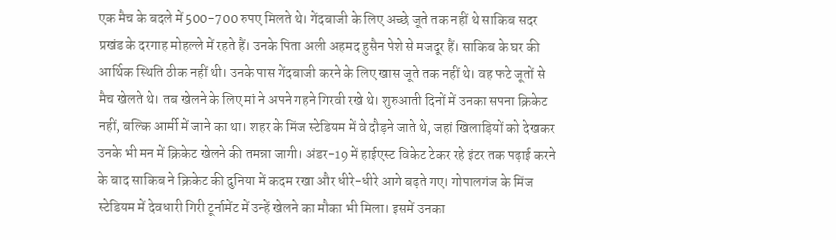एक मैच के बदले में 500-700 रुपए मिलते थे। गेंदबाजी के लिए अच्छे जूते तक नहीं थे साकिब सदर प्रखंड के दरगाह मोहल्ले में रहते हैं। उनके पिता अली अहमद हुसैन पेशे से मजदूर हैं। साकिब के घर की आर्थिक स्थिति ठीक नहीं थी। उनके पास गेंदबाजी करने के लिए खास जूते तक नहीं थे। वह फटे जूतों से मैच खेलते थे। तब खेलने के लिए मां ने अपने गहने गिरवी रखे थे। शुरुआती दिनों में उनका सपना क्रिकेट नहीं, बल्कि आर्मी में जाने का था। शहर के मिंज स्टेडियम में वे दौड़ने जाते थे, जहां खिलाड़ियों को देखकर उनके भी मन में क्रिकेट खेलने की तमन्ना जागी। अंडर-19 में हाईएस्ट विकेट टेकर रहे इंटर तक पढ़ाई करने के बाद साकिब ने क्रिकेट की दुनिया में कदम रखा और धीरे-धीरे आगे बढ़ते गए। गोपालगंज के मिंज स्टेडियम में देवधारी गिरी टूर्नामेंट में उन्हें खेलने का मौका भी मिला। इसमें उनका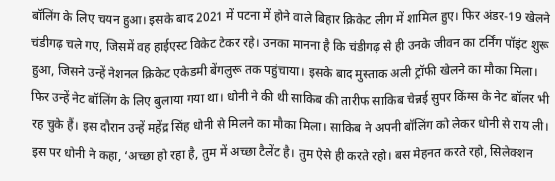बॉलिंग के लिए चयन हुआ। इसके बाद 2021 में पटना में होने वाले बिहार क्रिकेट लीग में शामिल हुए। फिर अंडर-19 खेलने चंडीगढ़ चले गए, जिसमें वह हाईएस्ट विकेट टेकर रहे। उनका मानना है कि चंडीगढ़ से ही उनके जीवन का टर्निंग पॉइंट शुरू हुआ, जिसने उन्हें नेशनल क्रिकेट एकेडमी बेंगलुरू तक पहुंचाया। इसके बाद मुस्ताक अली ट्रॉफी खेलने का मौका मिला। फिर उन्हें नेट बॉलिंग के लिए बुलाया गया था। धोनी ने की थी साकिब की तारीफ साकिब चेन्नई सुपर किंग्स के नेट बॉलर भी रह चुके हैं। इस दौरान उन्हें महेंद्र सिंह धोनी से मिलने का मौका मिला। साकिब ने अपनी बॉलिंग को लेकर धोनी से राय ली। इस पर धोनी ने कहा, ‘अच्छा हो रहा है, तुम में अच्छा टैलेंट है। तुम ऐसे ही करते रहो। बस मेहनत करते रहो, सिलेक्शन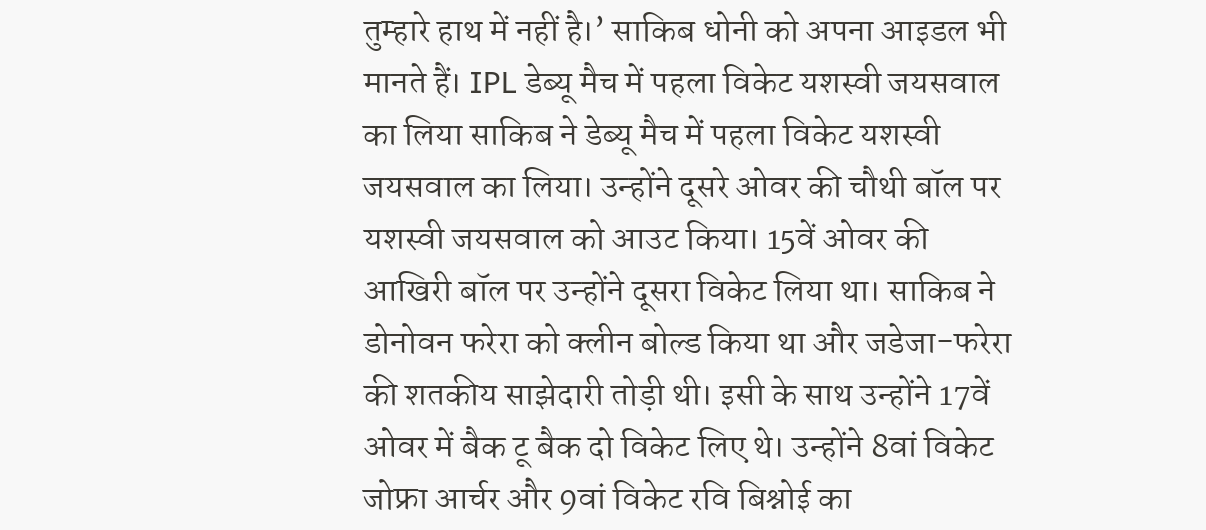तुम्हारे हाथ में नहीं है।’ साकिब धोनी को अपना आइडल भी मानते हैं। IPL डेब्यू मैच में पहला विकेट यशस्वी जयसवाल का लिया साकिब ने डेब्यू मैच में पहला विकेट यशस्वी जयसवाल का लिया। उन्होंने दूसरे ओवर की चौथी बॉल पर यशस्वी जयसवाल को आउट किया। 15वें ओवर की आखिरी बॉल पर उन्होंने दूसरा विकेट लिया था। साकिब ने डोनोवन फरेरा को क्लीन बोल्ड किया था और जडेजा-फरेरा की शतकीय साझेदारी तोड़ी थी। इसी के साथ उन्होंने 17वें ओवर में बैक टू बैक दो विकेट लिए थे। उन्होंने 8वां विकेट जोफ्रा आर्चर और 9वां विकेट रवि बिश्नोई का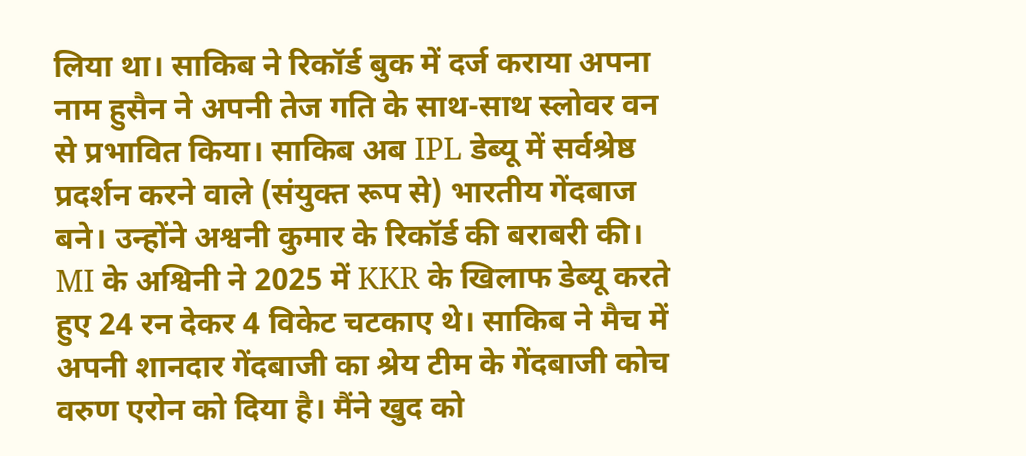लिया था। साकिब ने रिकॉर्ड बुक में दर्ज कराया अपना नाम हुसैन ने अपनी तेज गति के साथ-साथ स्लोवर वन से प्रभावित किया। साकिब अब IPL डेब्यू में सर्वश्रेष्ठ प्रदर्शन करने वाले (संयुक्त रूप से) भारतीय गेंदबाज बने। उन्होंने अश्वनी कुमार के रिकॉर्ड की बराबरी की। MI के अश्विनी ने 2025 में KKR के खिलाफ डेब्यू करते हुए 24 रन देकर 4 विकेट चटकाए थे। साकिब ने मैच में अपनी शानदार गेंदबाजी का श्रेय टीम के गेंदबाजी कोच वरुण एरोन को दिया है। मैंने खुद को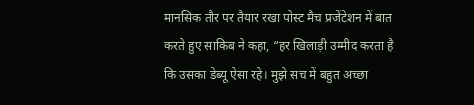मानसिक तौर पर तैयार रखा पोस्ट मैच प्रजेंटेशन में बात करते हुए साकिब ने कहा, “हर खिलाड़ी उम्मीद करता है कि उसका डेब्यू ऐसा रहे। मुझे सच में बहुत अच्छा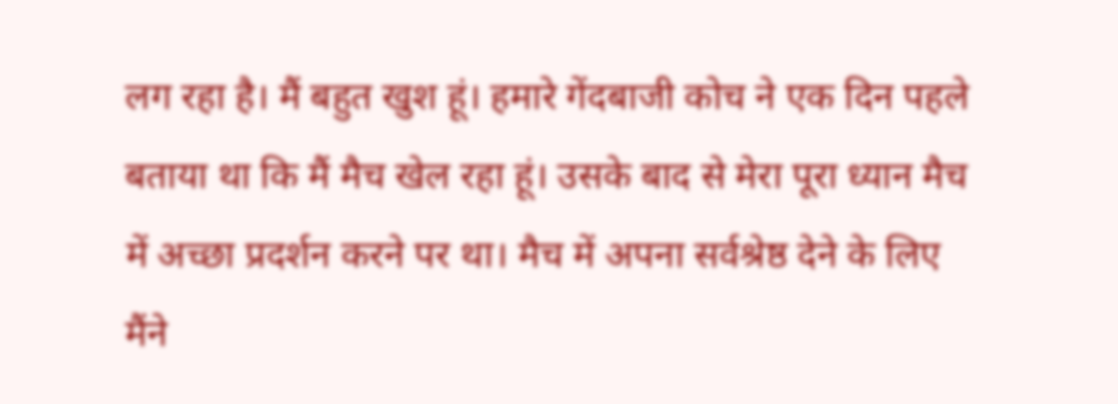लग रहा है। मैं बहुत खुश हूं। हमारे गेंदबाजी कोच ने एक दिन पहले बताया था कि मैं मैच खेल रहा हूं। उसके बाद से मेरा पूरा ध्यान मैच में अच्छा प्रदर्शन करने पर था। मैच में अपना सर्वश्रेष्ठ देने के लिए मैंने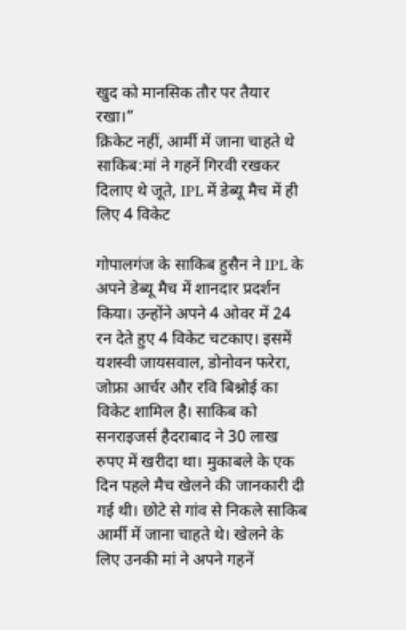खुद को मानसिक तौर पर तैयार रखा।”
क्रिकेट नहीं, आर्मी में जाना चाहते थे साकिब:मां ने गहनें गिरवी रखकर दिलाए थे जूते, IPL में डेब्यू मैच में ही लिए 4 विकेट

गोपालगंज के साकिब हुसैन ने IPL के अपने डेब्यू मैच में शानदार प्रदर्शन किया। उन्होंने अपने 4 ओवर में 24 रन देते हुए 4 विकेट चटकाए। इसमें यशस्वी जायसवाल, डोनोवन फरेरा, जोफ्रा आर्चर और रवि बिश्नोई का विकेट शामिल है। साकिब को सनराइजर्स हैदराबाद ने 30 लाख रुपए में खरीदा था। मुकाबले के एक दिन पहले मैच खेलने की जानकारी दी गई थी। छोटे से गांव से निकले साकिब आर्मी में जाना चाहते थे। खेलने के लिए उनकी मां ने अपने गहनें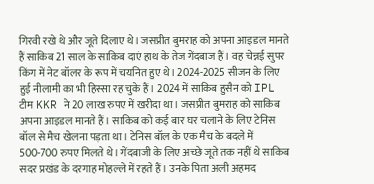गिरवी रखे थे और जूते दिलाए थे। जसप्रीत बुमराह को अपना आइडल मानते हैं साकिब 21 साल के साकिब दाएं हाथ के तेज गेंदबाज हैं। वह चेन्नई सुपर किंग में नेट बॉलर के रूप में चयनित हुए थे। 2024-2025 सीजन के लिए हुई नीलामी का भी हिस्सा रह चुके हैं। 2024 में साकिब हुसैन को IPL टीम KKR ने 20 लाख रुपए में खरीदा था। जसप्रीत बुमराह को साकिब अपना आइडल मानते हैं। साकिब को कई बार घर चलाने के लिए टेनिस बॉल से मैच खेलना पड़ता था। टेनिस बॉल के एक मैच के बदले में 500-700 रुपए मिलते थे। गेंदबाजी के लिए अच्छे जूते तक नहीं थे साकिब सदर प्रखंड के दरगाह मोहल्ले में रहते हैं। उनके पिता अली अहमद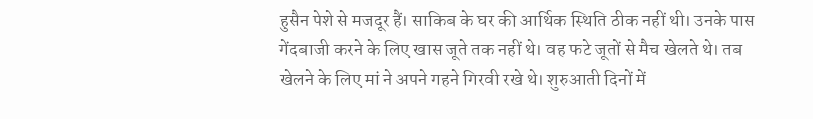हुसैन पेशे से मजदूर हैं। साकिब के घर की आर्थिक स्थिति ठीक नहीं थी। उनके पास गेंदबाजी करने के लिए खास जूते तक नहीं थे। वह फटे जूतों से मैच खेलते थे। तब खेलने के लिए मां ने अपने गहने गिरवी रखे थे। शुरुआती दिनों में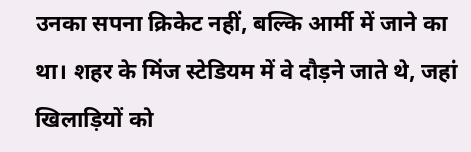उनका सपना क्रिकेट नहीं, बल्कि आर्मी में जाने का था। शहर के मिंज स्टेडियम में वे दौड़ने जाते थे, जहां खिलाड़ियों को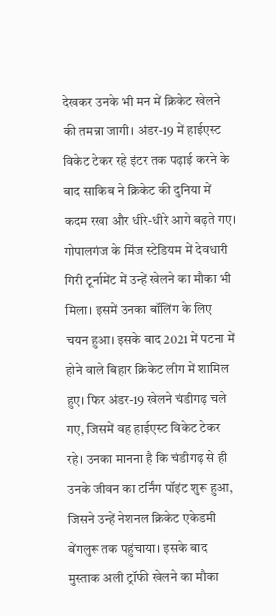देखकर उनके भी मन में क्रिकेट खेलने की तमन्ना जागी। अंडर-19 में हाईएस्ट विकेट टेकर रहे इंटर तक पढ़ाई करने के बाद साकिब ने क्रिकेट की दुनिया में कदम रखा और धीरे-धीरे आगे बढ़ते गए। गोपालगंज के मिंज स्टेडियम में देवधारी गिरी टूर्नामेंट में उन्हें खेलने का मौका भी मिला। इसमें उनका बॉलिंग के लिए चयन हुआ। इसके बाद 2021 में पटना में होने वाले बिहार क्रिकेट लीग में शामिल हुए। फिर अंडर-19 खेलने चंडीगढ़ चले गए, जिसमें वह हाईएस्ट विकेट टेकर रहे। उनका मानना है कि चंडीगढ़ से ही उनके जीवन का टर्निंग पॉइंट शुरू हुआ, जिसने उन्हें नेशनल क्रिकेट एकेडमी बेंगलुरू तक पहुंचाया। इसके बाद मुस्ताक अली ट्रॉफी खेलने का मौका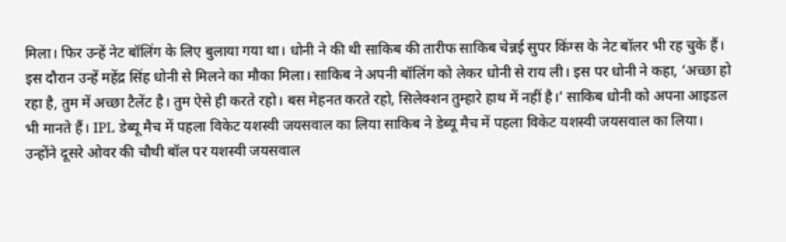मिला। फिर उन्हें नेट बॉलिंग के लिए बुलाया गया था। धोनी ने की थी साकिब की तारीफ साकिब चेन्नई सुपर किंग्स के नेट बॉलर भी रह चुके हैं। इस दौरान उन्हें महेंद्र सिंह धोनी से मिलने का मौका मिला। साकिब ने अपनी बॉलिंग को लेकर धोनी से राय ली। इस पर धोनी ने कहा, ‘अच्छा हो रहा है, तुम में अच्छा टैलेंट है। तुम ऐसे ही करते रहो। बस मेहनत करते रहो, सिलेक्शन तुम्हारे हाथ में नहीं है।’ साकिब धोनी को अपना आइडल भी मानते हैं। IPL डेब्यू मैच में पहला विकेट यशस्वी जयसवाल का लिया साकिब ने डेब्यू मैच में पहला विकेट यशस्वी जयसवाल का लिया। उन्होंने दूसरे ओवर की चौथी बॉल पर यशस्वी जयसवाल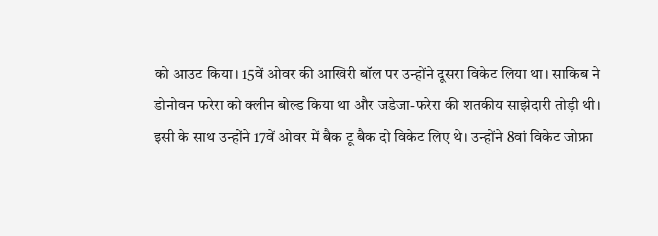को आउट किया। 15वें ओवर की आखिरी बॉल पर उन्होंने दूसरा विकेट लिया था। साकिब ने डोनोवन फरेरा को क्लीन बोल्ड किया था और जडेजा-फरेरा की शतकीय साझेदारी तोड़ी थी। इसी के साथ उन्होंने 17वें ओवर में बैक टू बैक दो विकेट लिए थे। उन्होंने 8वां विकेट जोफ्रा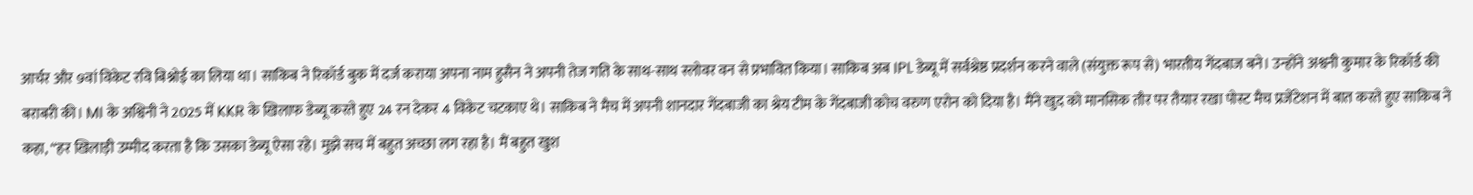आर्चर और 9वां विकेट रवि बिश्नोई का लिया था। साकिब ने रिकॉर्ड बुक में दर्ज कराया अपना नाम हुसैन ने अपनी तेज गति के साथ-साथ स्लोवर वन से प्रभावित किया। साकिब अब IPL डेब्यू में सर्वश्रेष्ठ प्रदर्शन करने वाले (संयुक्त रूप से) भारतीय गेंदबाज बने। उन्होंने अश्वनी कुमार के रिकॉर्ड की बराबरी की। MI के अश्विनी ने 2025 में KKR के खिलाफ डेब्यू करते हुए 24 रन देकर 4 विकेट चटकाए थे। साकिब ने मैच में अपनी शानदार गेंदबाजी का श्रेय टीम के गेंदबाजी कोच वरुण एरोन को दिया है। मैंने खुद को मानसिक तौर पर तैयार रखा पोस्ट मैच प्रजेंटेशन में बात करते हुए साकिब ने कहा, “हर खिलाड़ी उम्मीद करता है कि उसका डेब्यू ऐसा रहे। मुझे सच में बहुत अच्छा लग रहा है। मैं बहुत खुश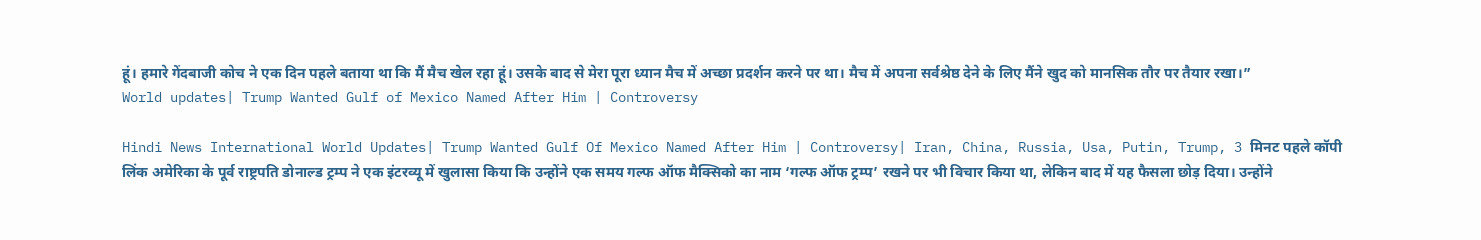हूं। हमारे गेंदबाजी कोच ने एक दिन पहले बताया था कि मैं मैच खेल रहा हूं। उसके बाद से मेरा पूरा ध्यान मैच में अच्छा प्रदर्शन करने पर था। मैच में अपना सर्वश्रेष्ठ देने के लिए मैंने खुद को मानसिक तौर पर तैयार रखा।”
World updates| Trump Wanted Gulf of Mexico Named After Him | Controversy

Hindi News International World Updates| Trump Wanted Gulf Of Mexico Named After Him | Controversy| Iran, China, Russia, Usa, Putin, Trump, 3 मिनट पहले कॉपी लिंक अमेरिका के पूर्व राष्ट्रपति डोनाल्ड ट्रम्प ने एक इंटरव्यू में खुलासा किया कि उन्होंने एक समय गल्फ ऑफ मैक्सिको का नाम ‘गल्फ ऑफ ट्रम्प’ रखने पर भी विचार किया था, लेकिन बाद में यह फैसला छोड़ दिया। उन्होंने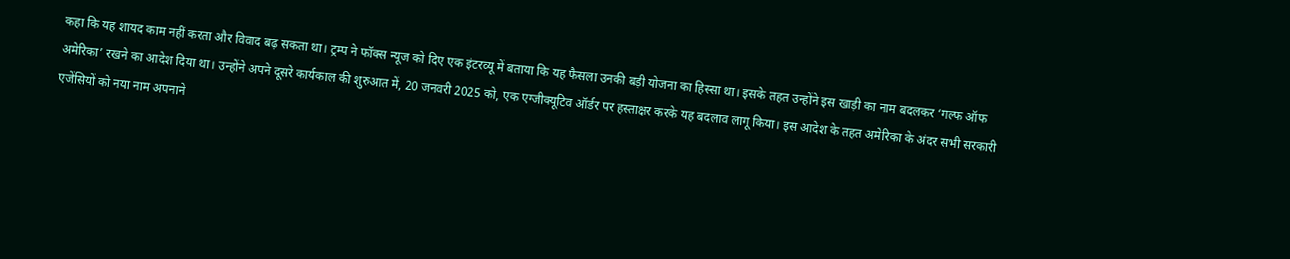कहा कि यह शायद काम नहीं करता और विवाद बढ़ सकता था। ट्रम्प ने फॉक्स न्यूज को दिए एक इंटरव्यू में बताया कि यह फैसला उनकी बड़ी योजना का हिस्सा था। इसके तहत उन्होंने इस खाड़ी का नाम बदलकर ‘गल्फ ऑफ अमेरिका’ रखने का आदेश दिया था। उन्होंने अपने दूसरे कार्यकाल की शुरुआत में, 20 जनवरी 2025 को, एक एग्जीक्यूटिव ऑर्डर पर हस्ताक्षर करके यह बदलाव लागू किया। इस आदेश के तहत अमेरिका के अंदर सभी सरकारी एजेंसियों को नया नाम अपनाने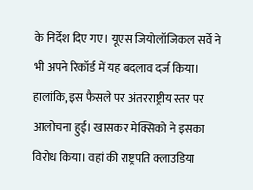के निर्देश दिए गए। यूएस जियोलॉजिकल सर्वे ने भी अपने रिकॉर्ड में यह बदलाव दर्ज किया। हालांकि, इस फैसले पर अंतरराष्ट्रीय स्तर पर आलोचना हुई। खासकर मेक्सिको ने इसका विरोध किया। वहां की राष्ट्रपति क्लाउडिया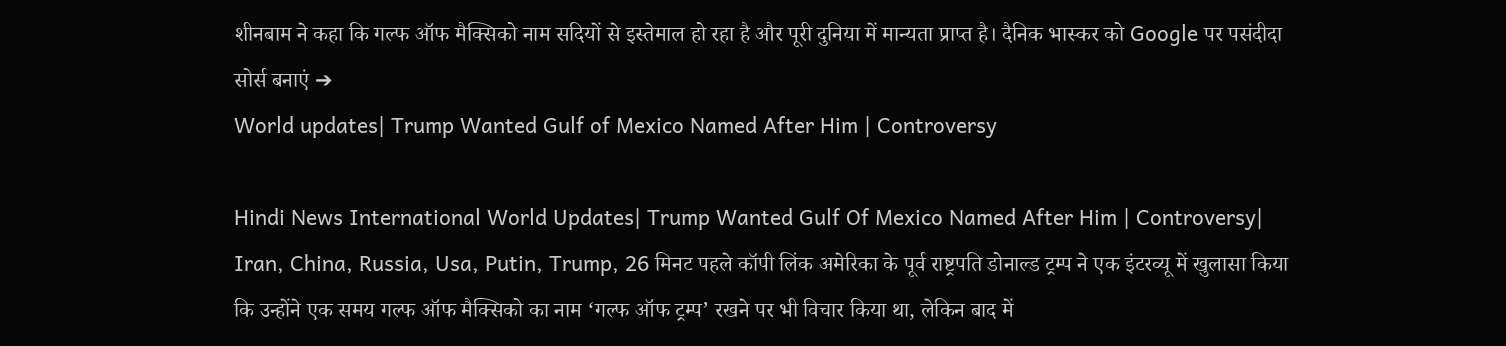शीनबाम ने कहा कि गल्फ ऑफ मैक्सिको नाम सदियों से इस्तेमाल हो रहा है और पूरी दुनिया में मान्यता प्राप्त है। दैनिक भास्कर को Google पर पसंदीदा सोर्स बनाएं ➔
World updates| Trump Wanted Gulf of Mexico Named After Him | Controversy

Hindi News International World Updates| Trump Wanted Gulf Of Mexico Named After Him | Controversy| Iran, China, Russia, Usa, Putin, Trump, 26 मिनट पहले कॉपी लिंक अमेरिका के पूर्व राष्ट्रपति डोनाल्ड ट्रम्प ने एक इंटरव्यू में खुलासा किया कि उन्होंने एक समय गल्फ ऑफ मैक्सिको का नाम ‘गल्फ ऑफ ट्रम्प’ रखने पर भी विचार किया था, लेकिन बाद में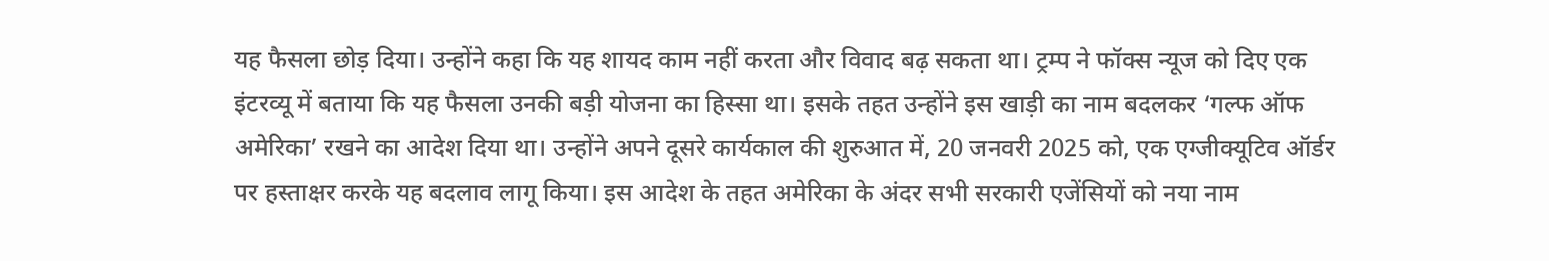यह फैसला छोड़ दिया। उन्होंने कहा कि यह शायद काम नहीं करता और विवाद बढ़ सकता था। ट्रम्प ने फॉक्स न्यूज को दिए एक इंटरव्यू में बताया कि यह फैसला उनकी बड़ी योजना का हिस्सा था। इसके तहत उन्होंने इस खाड़ी का नाम बदलकर ‘गल्फ ऑफ अमेरिका’ रखने का आदेश दिया था। उन्होंने अपने दूसरे कार्यकाल की शुरुआत में, 20 जनवरी 2025 को, एक एग्जीक्यूटिव ऑर्डर पर हस्ताक्षर करके यह बदलाव लागू किया। इस आदेश के तहत अमेरिका के अंदर सभी सरकारी एजेंसियों को नया नाम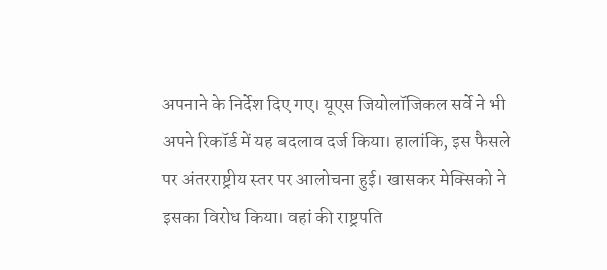अपनाने के निर्देश दिए गए। यूएस जियोलॉजिकल सर्वे ने भी अपने रिकॉर्ड में यह बदलाव दर्ज किया। हालांकि, इस फैसले पर अंतरराष्ट्रीय स्तर पर आलोचना हुई। खासकर मेक्सिको ने इसका विरोध किया। वहां की राष्ट्रपति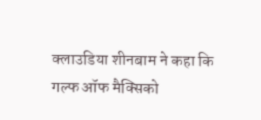क्लाउडिया शीनबाम ने कहा कि गल्फ ऑफ मैक्सिको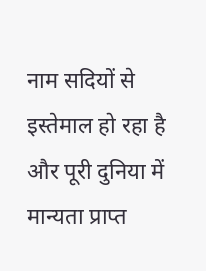नाम सदियों से इस्तेमाल हो रहा है और पूरी दुनिया में मान्यता प्राप्त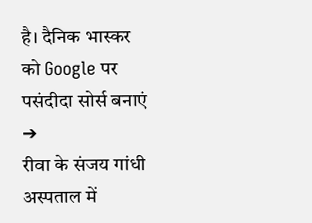है। दैनिक भास्कर को Google पर पसंदीदा सोर्स बनाएं ➔
रीवा के संजय गांधी अस्पताल में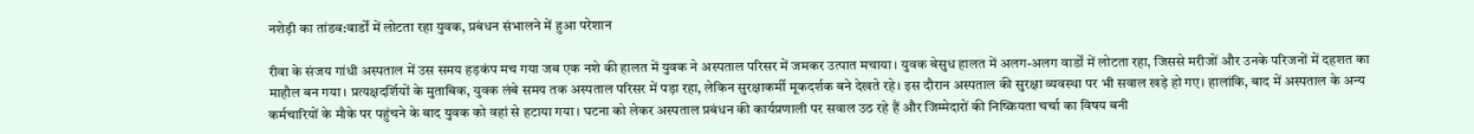नशेड़ी का तांडव:वार्डों में लोटता रहा युवक, प्रबंधन संभालने में हुआ परेशान

रीवा के संजय गांधी अस्पताल में उस समय हड़कंप मच गया जब एक नशे की हालत में युवक ने अस्पताल परिसर में जमकर उत्पात मचाया। युवक बेसुध हालत में अलग-अलग वार्डों में लोटता रहा, जिससे मरीजों और उनके परिजनों में दहशत का माहौल बन गया। प्रत्यक्षदर्शियों के मुताबिक, युवक लंबे समय तक अस्पताल परिसर में पड़ा रहा, लेकिन सुरक्षाकर्मी मूकदर्शक बने देखते रहे। इस दौरान अस्पताल की सुरक्षा व्यवस्था पर भी सवाल खड़े हो गए। हालांकि, बाद में अस्पताल के अन्य कर्मचारियों के मौके पर पहुंचने के बाद युवक को वहां से हटाया गया। घटना को लेकर अस्पताल प्रबंधन की कार्यप्रणाली पर सवाल उठ रहे हैं और जिम्मेदारों की निष्क्रियता चर्चा का विषय बनी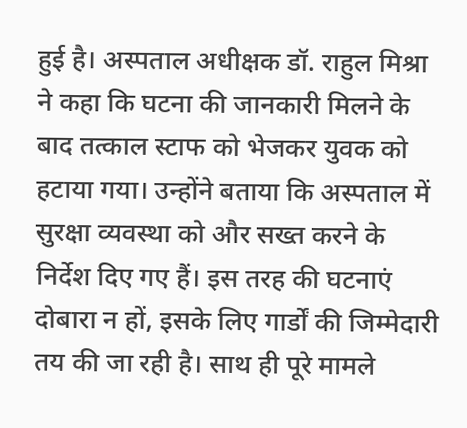हुई है। अस्पताल अधीक्षक डॉ. राहुल मिश्रा ने कहा कि घटना की जानकारी मिलने के बाद तत्काल स्टाफ को भेजकर युवक को हटाया गया। उन्होंने बताया कि अस्पताल में सुरक्षा व्यवस्था को और सख्त करने के निर्देश दिए गए हैं। इस तरह की घटनाएं दोबारा न हों, इसके लिए गार्डों की जिम्मेदारी तय की जा रही है। साथ ही पूरे मामले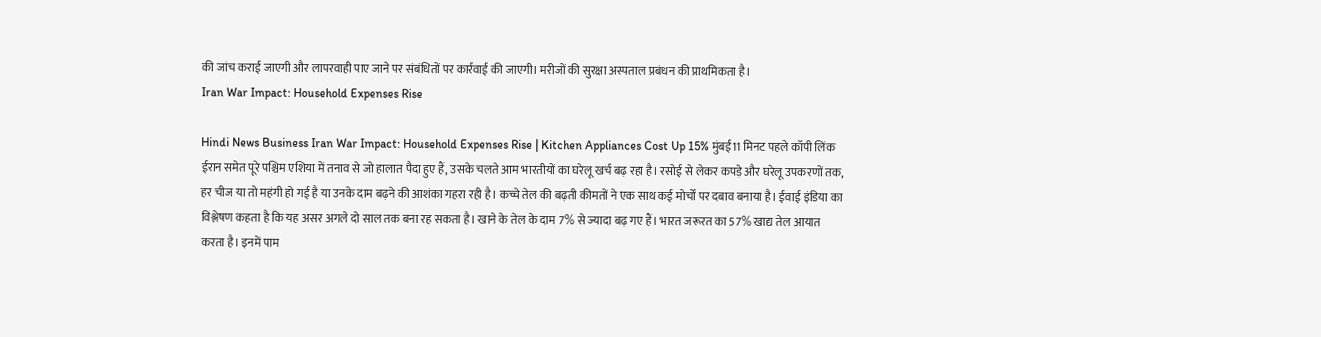की जांच कराई जाएगी और लापरवाही पाए जाने पर संबंधितों पर कार्रवाई की जाएगी। मरीजों की सुरक्षा अस्पताल प्रबंधन की प्राथमिकता है।
Iran War Impact: Household Expenses Rise

Hindi News Business Iran War Impact: Household Expenses Rise | Kitchen Appliances Cost Up 15% मुंबई11 मिनट पहले कॉपी लिंक ईरान समेत पूरे पश्चिम एशिया में तनाव से जो हालात पैदा हुए हैं, उसके चलते आम भारतीयों का घरेलू खर्च बढ़ रहा है। रसोई से लेकर कपड़े और घरेलू उपकरणों तक, हर चीज या तो महंगी हो गई है या उनके दाम बढ़ने की आशंका गहरा रही है। कच्चे तेल की बढ़ती कीमतों ने एक साथ कई मोर्चों पर दबाव बनाया है। ईवाई इंडिया का विश्लेषण कहता है कि यह असर अगले दो साल तक बना रह सकता है। खाने के तेल के दाम 7% से ज्यादा बढ़ गए हैं। भारत जरूरत का 57% खाद्य तेल आयात करता है। इनमें पाम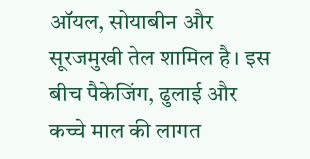ऑयल, सोयाबीन और सूरजमुखी तेल शामिल है। इस बीच पैकेजिंग, ढुलाई और कच्चे माल की लागत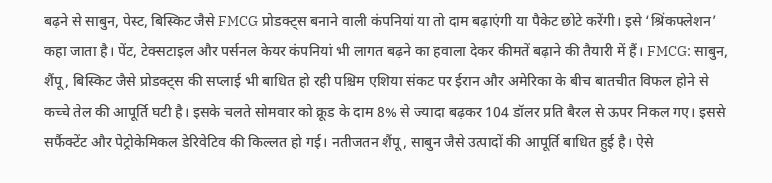बढ़ने से साबुन, पेस्ट, बिस्किट जैसे FMCG प्रोडक्ट्स बनाने वाली कंपनियां या तो दाम बढ़ाएंगी या पैकेट छोटे करेंगी। इसे ‘श्रिंकफ्लेशन’ कहा जाता है। पेंट, टेक्सटाइल और पर्सनल केयर कंपनियां भी लागत बढ़ने का हवाला देकर कीमतें बढ़ाने की तैयारी में हैं। FMCG: साबुन, शैंपू, बिस्किट जैसे प्रोडक्ट्स की सप्लाई भी बाधित हो रही पश्चिम एशिया संकट पर ईरान और अमेरिका के बीच बातचीत विफल होने से कच्चे तेल की आपूर्ति घटी है। इसके चलते सोमवार को क्रूड के दाम 8% से ज्यादा बढ़कर 104 डॉलर प्रति बैरल से ऊपर निकल गए। इससे सर्फैक्टेंट और पेट्रोकेमिकल डेरिवेटिव की किल्लत हो गई। नतीजतन शैंपू, साबुन जैसे उत्पादों की आपूर्ति बाधित हुई है। ऐसे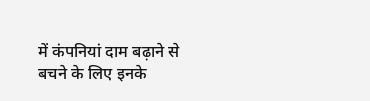में कंपनियां दाम बढ़ाने से बचने के लिए इनके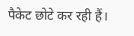पैकेट छोटे कर रही हैं।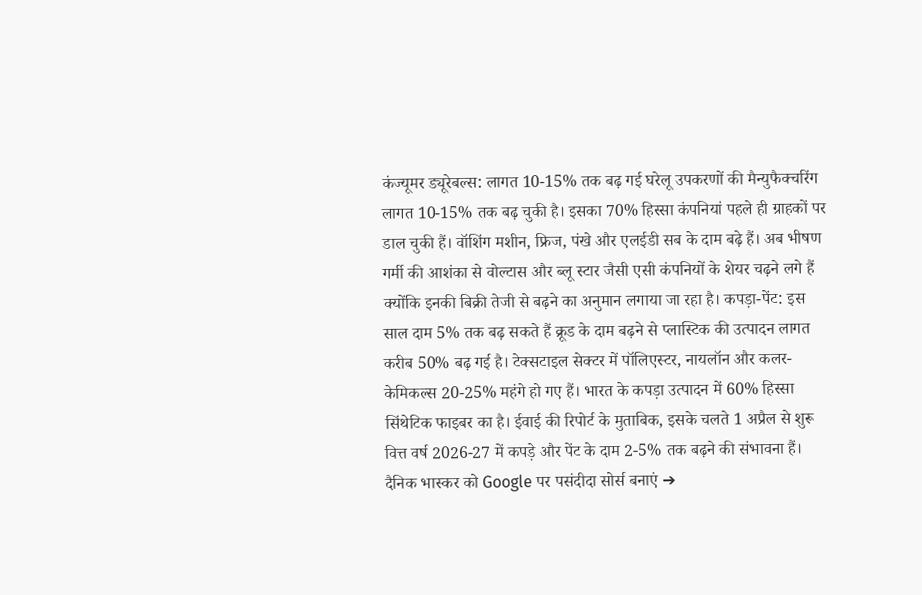कंज्यूमर ड्यूरेबल्स: लागत 10-15% तक बढ़ गई घरेलू उपकरणों की मैन्युफैक्चरिंग लागत 10-15% तक बढ़ चुकी है। इसका 70% हिस्सा कंपनियां पहले ही ग्राहकों पर डाल चुकी हैं। वॉशिंग मशीन, फ्रिज, पंखे और एलईडी सब के दाम बढ़े हैं। अब भीषण गर्मी की आशंका से वोल्टास और ब्लू स्टार जैसी एसी कंपनियों के शेयर चढ़ने लगे हैं क्योंकि इनकी बिक्री तेजी से बढ़ने का अनुमान लगाया जा रहा है। कपड़ा-पेंट: इस साल दाम 5% तक बढ़ सकते हैं क्रूड के दाम बढ़ने से प्लास्टिक की उत्पादन लागत करीब 50% बढ़ गई है। टेक्सटाइल सेक्टर में पॉलिएस्टर, नायलॉन और कलर-केमिकल्स 20-25% महंगे हो गए हैं। भारत के कपड़ा उत्पादन में 60% हिस्सा सिंथेटिक फाइबर का है। ईवाई की रिपोर्ट के मुताबिक, इसके चलते 1 अप्रैल से शुरू वित्त वर्ष 2026-27 में कपड़े और पेंट के दाम 2-5% तक बढ़ने की संभावना हैं। दैनिक भास्कर को Google पर पसंदीदा सोर्स बनाएं ➔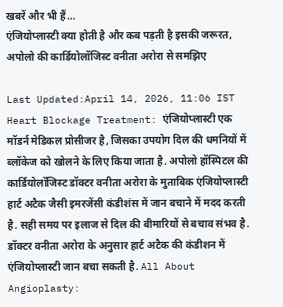खबरें और भी हैं…
एंजियोप्लास्टी क्या होती है और कब पड़ती है इसकी जरूरत, अपोलो की कार्डियोलॉजिस्ट वनीता अरोरा से समझिए

Last Updated:April 14, 2026, 11:06 IST Heart Blockage Treatment: एंजियोप्लास्टी एक मॉडर्न मेडिकल प्रोसीजर है, जिसका उपयोग दिल की धमनियों में ब्लॉकेज को खोलने के लिए किया जाता है. अपोलो हॉस्पिटल की कार्डियोलॉजिस्ट डॉक्टर वनीता अरोरा के मुताबिक एंजियोप्लास्टी हार्ट अटैक जैसी इमरजेंसी कंडीशंस में जान बचाने में मदद करती है. सही समय पर इलाज से दिल की बीमारियों से बचाव संभव है. डॉक्टर वनीता अरोरा के अनुसार हार्ट अटैक की कंडीशन में एंजियोप्लास्टी जान बचा सकती है. All About Angioplasty: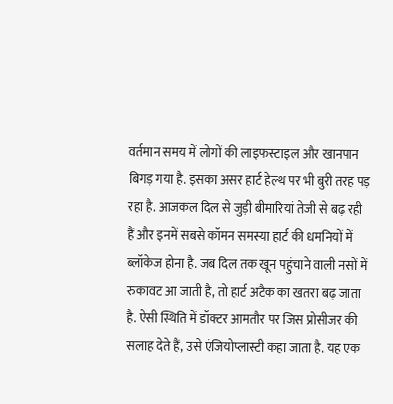वर्तमान समय में लोगों की लाइफस्टाइल और खानपान बिगड़ गया है. इसका असर हार्ट हेल्थ पर भी बुरी तरह पड़ रहा है. आजकल दिल से जुड़ी बीमारियां तेजी से बढ़ रही हैं और इनमें सबसे कॉमन समस्या हार्ट की धमनियों में ब्लॉकेज होना है. जब दिल तक खून पहुंचाने वाली नसों में रुकावट आ जाती है, तो हार्ट अटैक का खतरा बढ़ जाता है. ऐसी स्थिति में डॉक्टर आमतौर पर जिस प्रोसीजर की सलाह देते हैं, उसे एंजियोप्लास्टी कहा जाता है. यह एक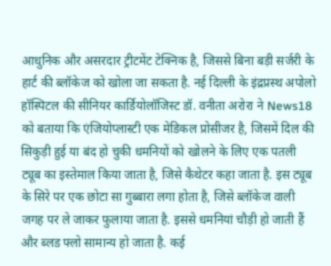आधुनिक और असरदार ट्रीटमेंट टेक्निक है, जिससे बिना बड़ी सर्जरी के हार्ट की ब्लॉकेज को खोला जा सकता है. नई दिल्ली के इंद्रप्रस्थ अपोलो हॉस्पिटल की सीनियर कार्डियोलॉजिस्ट डॉ. वनीता अरोरा ने News18 को बताया कि एंजियोप्लास्टी एक मेडिकल प्रोसीजर है, जिसमें दिल की सिकुड़ी हुई या बंद हो चुकी धमनियों को खोलने के लिए एक पतली ट्यूब का इस्तेमाल किया जाता है, जिसे कैथेटर कहा जाता है. इस ट्यूब के सिरे पर एक छोटा सा गुब्बारा लगा होता है, जिसे ब्लॉकेज वाली जगह पर ले जाकर फुलाया जाता है. इससे धमनियां चौड़ी हो जाती हैं और ब्लड फ्लो सामान्य हो जाता है. कई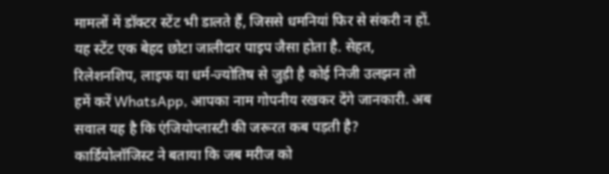मामलों में डॉक्टर स्टेंट भी डालते हैं, जिससे धमनियां फिर से संकरी न हों. यह स्टेंट एक बेहद छोटा जालीदार पाइप जैसा होता है. सेहत, रिलेशनशिप, लाइफ या धर्म-ज्योतिष से जुड़ी है कोई निजी उलझन तो हमें करें WhatsApp, आपका नाम गोपनीय रखकर देंगे जानकारी. अब सवाल यह है कि एंजियोप्लास्टी की जरूरत कब पड़ती है? कार्डियोलॉजिस्ट ने बताया कि जब मरीज को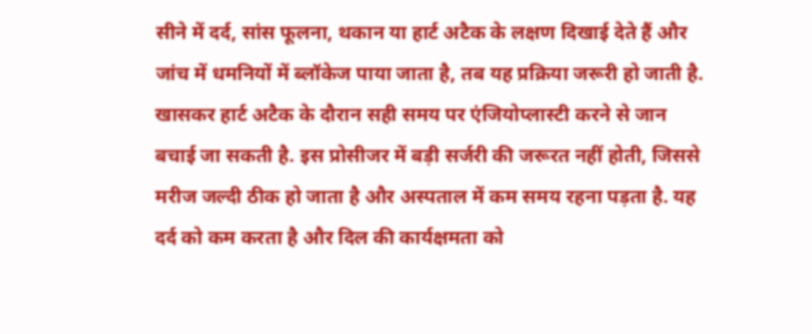सीने में दर्द, सांस फूलना, थकान या हार्ट अटैक के लक्षण दिखाई देते हैं और जांच में धमनियों में ब्लॉकेज पाया जाता है, तब यह प्रक्रिया जरूरी हो जाती है. खासकर हार्ट अटैक के दौरान सही समय पर एंजियोप्लास्टी करने से जान बचाई जा सकती है. इस प्रोसीजर में बड़ी सर्जरी की जरूरत नहीं होती, जिससे मरीज जल्दी ठीक हो जाता है और अस्पताल में कम समय रहना पड़ता है. यह दर्द को कम करता है और दिल की कार्यक्षमता को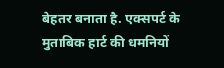बेहतर बनाता है. एक्सपर्ट के मुताबिक हार्ट की धमनियों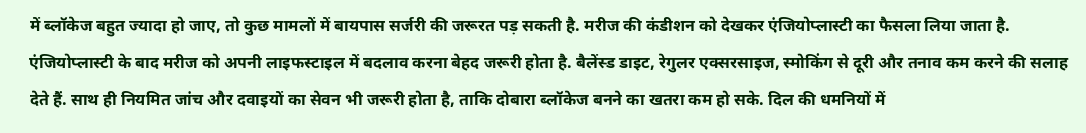में ब्लॉकेज बहुत ज्यादा हो जाए, तो कुछ मामलों में बायपास सर्जरी की जरूरत पड़ सकती है. मरीज की कंडीशन को देखकर एंजियोप्लास्टी का फैसला लिया जाता है. एंजियोप्लास्टी के बाद मरीज को अपनी लाइफस्टाइल में बदलाव करना बेहद जरूरी होता है. बैलेंस्ड डाइट, रेगुलर एक्सरसाइज, स्मोकिंग से दूरी और तनाव कम करने की सलाह देते हैं. साथ ही नियमित जांच और दवाइयों का सेवन भी जरूरी होता है, ताकि दोबारा ब्लॉकेज बनने का खतरा कम हो सके. दिल की धमनियों में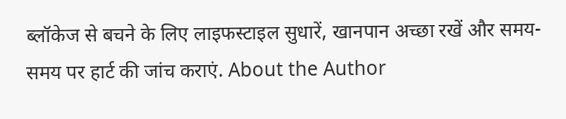ब्लॉकेज से बचने के लिए लाइफस्टाइल सुधारें, खानपान अच्छा रखें और समय-समय पर हार्ट की जांच कराएं. About the Author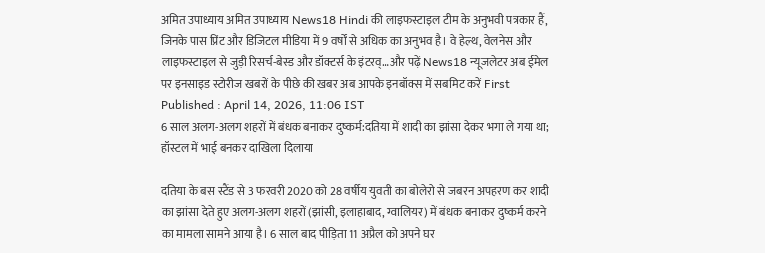अमित उपाध्याय अमित उपाध्याय News18 Hindi की लाइफस्टाइल टीम के अनुभवी पत्रकार हैं, जिनके पास प्रिंट और डिजिटल मीडिया में 9 वर्षों से अधिक का अनुभव है। वे हेल्थ, वेलनेस और लाइफस्टाइल से जुड़ी रिसर्च-बेस्ड और डॉक्टर्स के इंटरव्…और पढ़ें News18 न्यूजलेटर अब ईमेल पर इनसाइड स्टोरीज खबरों के पीछे की खबर अब आपके इनबॉक्स में सबमिट करें First Published : April 14, 2026, 11:06 IST
6 साल अलग-अलग शहरों में बंधक बनाकर दुष्कर्म:दतिया में शादी का झांसा देकर भगा ले गया था; हॉस्टल में भाई बनकर दाखिला दिलाया

दतिया के बस स्टैंड से 3 फरवरी 2020 को 28 वर्षीय युवती का बोलेरो से जबरन अपहरण कर शादी का झांसा देते हुए अलग-अलग शहरों (झांसी, इलाहाबाद, ग्वालियर) में बंधक बनाकर दुष्कर्म करने का मामला सामने आया है। 6 साल बाद पीड़िता 11 अप्रैल को अपने घर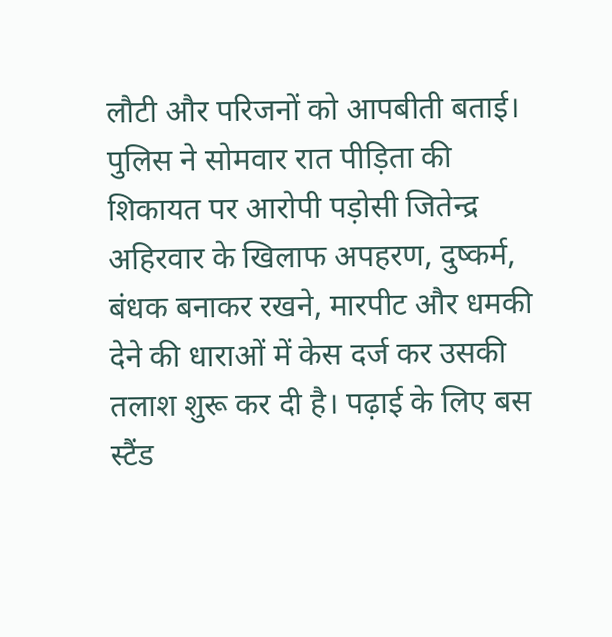लौटी और परिजनों को आपबीती बताई। पुलिस ने सोमवार रात पीड़िता की शिकायत पर आरोपी पड़ोसी जितेन्द्र अहिरवार के खिलाफ अपहरण, दुष्कर्म, बंधक बनाकर रखने, मारपीट और धमकी देने की धाराओं में केस दर्ज कर उसकी तलाश शुरू कर दी है। पढ़ाई के लिए बस स्टैंड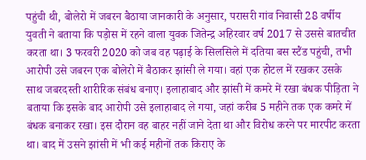पहुंची थी, बोलेरो में जबरन बैठाया जानकारी के अनुसार, परासरी गांव निवासी 28 वर्षीय युवती ने बताया कि पड़ोस में रहने वाला युवक जितेन्द्र अहिरवार वर्ष 2017 से उससे बातचीत करता था। 3 फरवरी 2020 को जब वह पढ़ाई के सिलसिले में दतिया बस स्टैंड पहुंची, तभी आरोपी उसे जबरन एक बोलेरो में बैठाकर झांसी ले गया। वहां एक होटल में रखकर उसके साथ जबरदस्ती शारीरिक संबंध बनाए। इलाहाबाद और झांसी में कमरे में रखा बंधक पीड़िता ने बताया कि इसके बाद आरोपी उसे इलाहाबाद ले गया, जहां करीब 5 महीने तक एक कमरे में बंधक बनाकर रखा। इस दौरान वह बाहर नहीं जाने देता था और विरोध करने पर मारपीट करता था। बाद में उसने झांसी में भी कई महीनों तक किराए के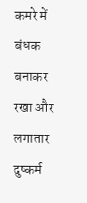कमरे में बंधक बनाकर रखा और लगातार दुष्कर्म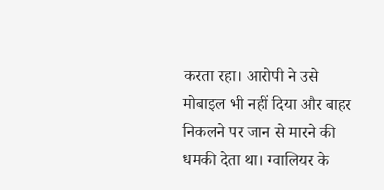करता रहा। आरोपी ने उसे मोबाइल भी नहीं दिया और बाहर निकलने पर जान से मारने की धमकी देता था। ग्वालियर के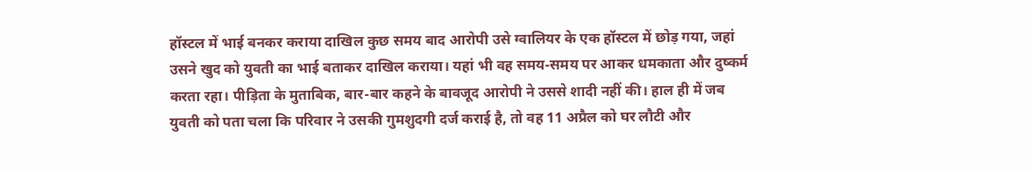हॉस्टल में भाई बनकर कराया दाखिल कुछ समय बाद आरोपी उसे ग्वालियर के एक हॉस्टल में छोड़ गया, जहां उसने खुद को युवती का भाई बताकर दाखिल कराया। यहां भी वह समय-समय पर आकर धमकाता और दुष्कर्म करता रहा। पीड़िता के मुताबिक, बार-बार कहने के बावजूद आरोपी ने उससे शादी नहीं की। हाल ही में जब युवती को पता चला कि परिवार ने उसकी गुमशुदगी दर्ज कराई है, तो वह 11 अप्रैल को घर लौटी और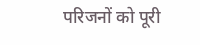परिजनों को पूरी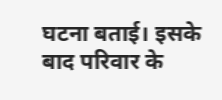घटना बताई। इसके बाद परिवार के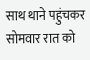साथ थाने पहुंचकर सोमवार रात को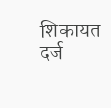शिकायत दर्ज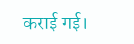कराई गई।